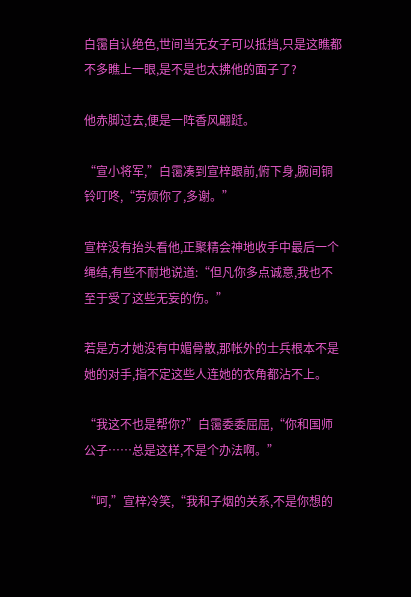白霭自认绝色,世间当无女子可以抵挡,只是这瞧都不多瞧上一眼,是不是也太拂他的面子了?

他赤脚过去,便是一阵香风翩跹。

“宣小将军,”白霭凑到宣梓跟前,俯下身,腕间铜铃叮咚,“劳烦你了,多谢。”

宣梓没有抬头看他,正聚精会神地收手中最后一个绳结,有些不耐地说道:“但凡你多点诚意,我也不至于受了这些无妄的伤。”

若是方才她没有中媚骨散,那帐外的士兵根本不是她的对手,指不定这些人连她的衣角都沾不上。

“我这不也是帮你?”白霭委委屈屈,“你和国师公子……总是这样,不是个办法啊。”

“呵,”宣梓冷笑,“我和子烟的关系,不是你想的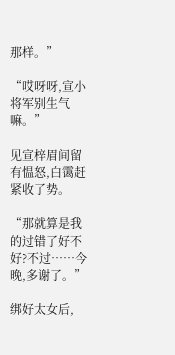那样。”

“哎呀呀,宣小将军别生气嘛。”

见宣梓眉间留有愠怒,白霭赶紧收了势。

“那就算是我的过错了好不好?不过……今晚,多谢了。”

绑好太女后,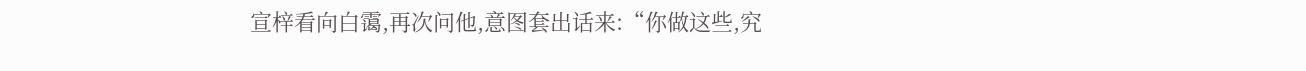宣梓看向白霭,再次问他,意图套出话来:“你做这些,究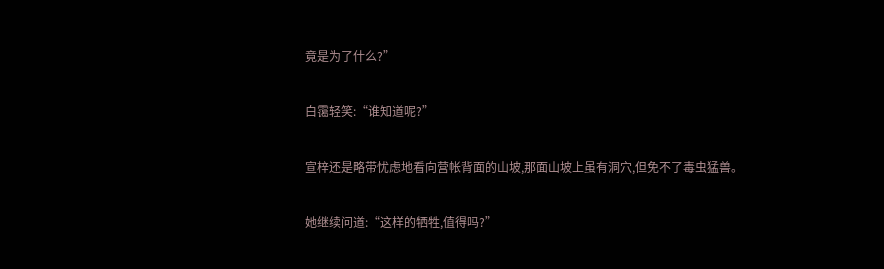竟是为了什么?”

白霭轻笑:“谁知道呢?”

宣梓还是略带忧虑地看向营帐背面的山坡,那面山坡上虽有洞穴,但免不了毒虫猛兽。

她继续问道:“这样的牺牲,值得吗?”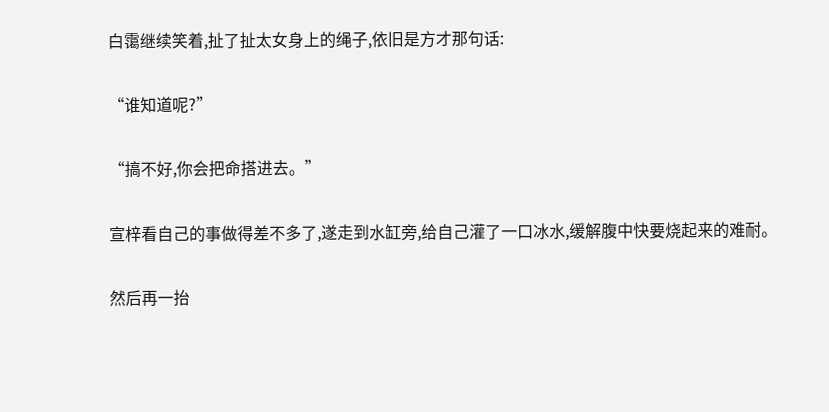白霭继续笑着,扯了扯太女身上的绳子,依旧是方才那句话:

“谁知道呢?”

“搞不好,你会把命搭进去。”

宣梓看自己的事做得差不多了,遂走到水缸旁,给自己灌了一口冰水,缓解腹中快要烧起来的难耐。

然后再一抬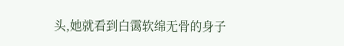头,她就看到白霭软绵无骨的身子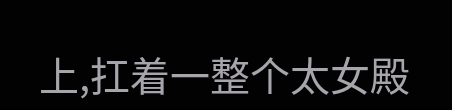上,扛着一整个太女殿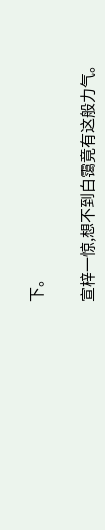下。

宣梓一惊,想不到白霭竟有这般力气。